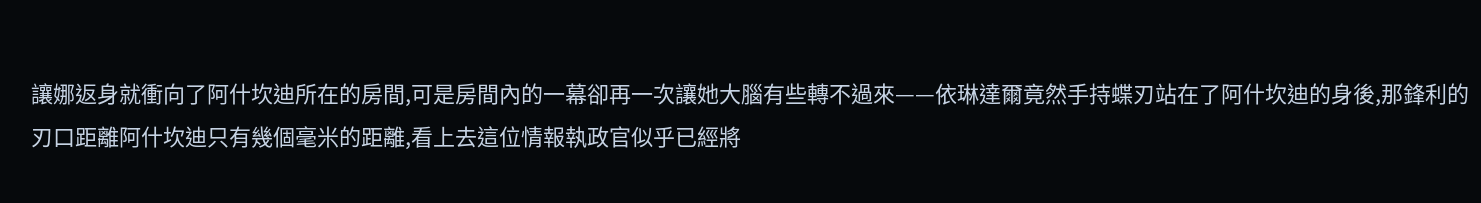讓娜返身就衝向了阿什坎迪所在的房間,可是房間內的一幕卻再一次讓她大腦有些轉不過來——依琳達爾竟然手持蝶刃站在了阿什坎迪的身後,那鋒利的刃口距離阿什坎迪只有幾個毫米的距離,看上去這位情報執政官似乎已經將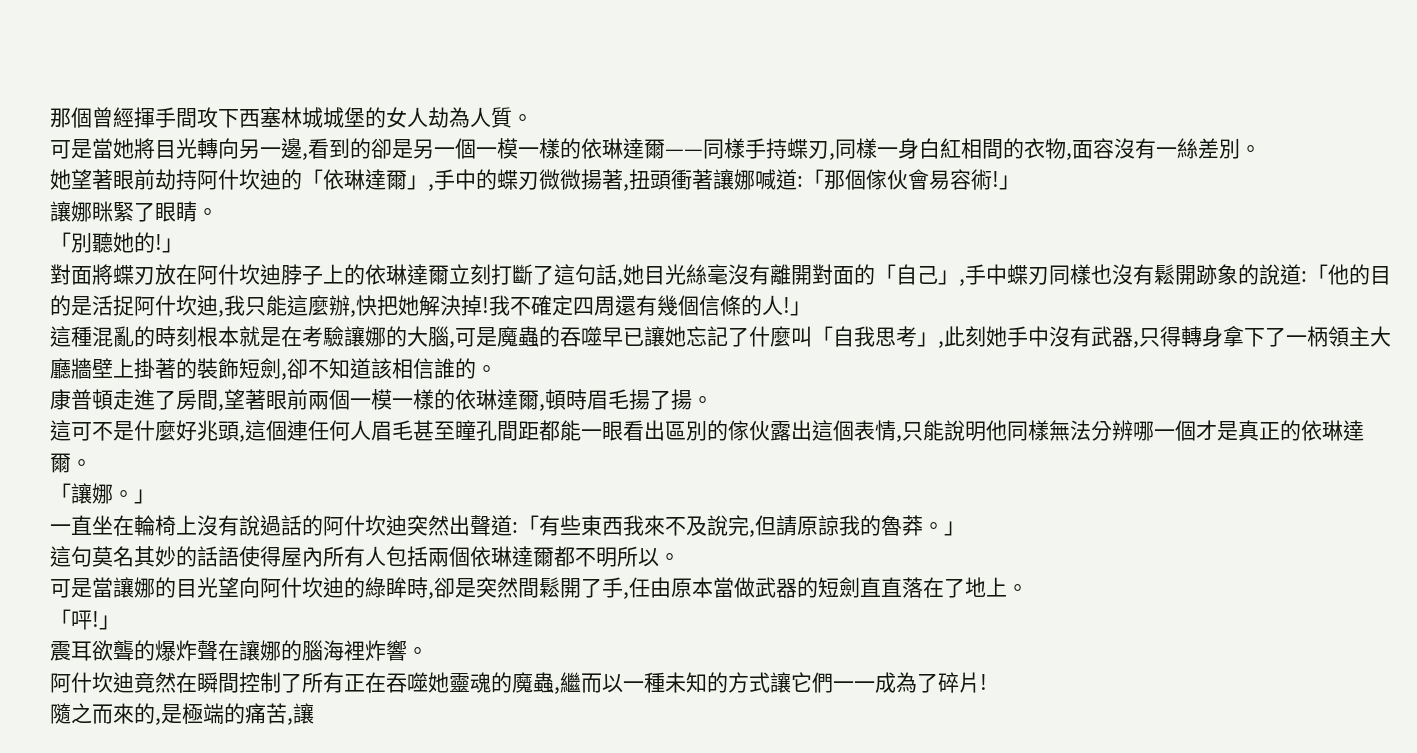那個曾經揮手間攻下西塞林城城堡的女人劫為人質。
可是當她將目光轉向另一邊,看到的卻是另一個一模一樣的依琳達爾——同樣手持蝶刃,同樣一身白紅相間的衣物,面容沒有一絲差別。
她望著眼前劫持阿什坎迪的「依琳達爾」,手中的蝶刃微微揚著,扭頭衝著讓娜喊道:「那個傢伙會易容術!」
讓娜眯緊了眼睛。
「別聽她的!」
對面將蝶刃放在阿什坎迪脖子上的依琳達爾立刻打斷了這句話,她目光絲毫沒有離開對面的「自己」,手中蝶刃同樣也沒有鬆開跡象的說道:「他的目的是活捉阿什坎迪,我只能這麼辦,快把她解決掉!我不確定四周還有幾個信條的人!」
這種混亂的時刻根本就是在考驗讓娜的大腦,可是魔蟲的吞噬早已讓她忘記了什麼叫「自我思考」,此刻她手中沒有武器,只得轉身拿下了一柄領主大廳牆壁上掛著的裝飾短劍,卻不知道該相信誰的。
康普頓走進了房間,望著眼前兩個一模一樣的依琳達爾,頓時眉毛揚了揚。
這可不是什麼好兆頭,這個連任何人眉毛甚至瞳孔間距都能一眼看出區別的傢伙露出這個表情,只能說明他同樣無法分辨哪一個才是真正的依琳達爾。
「讓娜。」
一直坐在輪椅上沒有說過話的阿什坎迪突然出聲道:「有些東西我來不及說完,但請原諒我的魯莽。」
這句莫名其妙的話語使得屋內所有人包括兩個依琳達爾都不明所以。
可是當讓娜的目光望向阿什坎迪的綠眸時,卻是突然間鬆開了手,任由原本當做武器的短劍直直落在了地上。
「呯!」
震耳欲聾的爆炸聲在讓娜的腦海裡炸響。
阿什坎迪竟然在瞬間控制了所有正在吞噬她靈魂的魔蟲,繼而以一種未知的方式讓它們一一成為了碎片!
隨之而來的,是極端的痛苦,讓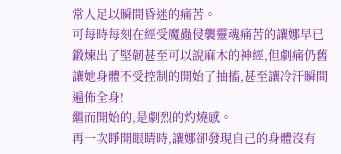常人足以瞬間昏迷的痛苦。
可每時每刻在經受魔蟲侵襲靈魂痛苦的讓娜早已鍛煉出了堅韌甚至可以說麻木的神經,但劇痛仍舊讓她身體不受控制的開始了抽搐,甚至讓冷汗瞬間遍佈全身!
繼而開始的,是劇烈的灼燒感。
再一次睜開眼睛時,讓娜卻發現自己的身體沒有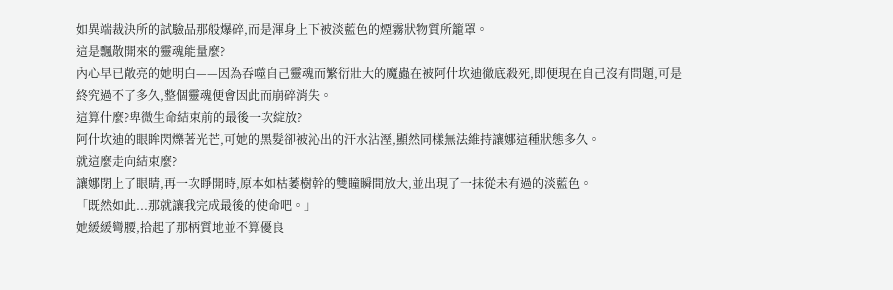如異端裁決所的試驗品那般爆碎,而是渾身上下被淡藍色的煙霧狀物質所籠罩。
這是飄散開來的靈魂能量麼?
內心早已敞亮的她明白——因為吞噬自己靈魂而繁衍壯大的魔蟲在被阿什坎迪徹底殺死,即便現在自己沒有問題,可是終究過不了多久,整個靈魂便會因此而崩碎消失。
這算什麼?卑微生命結束前的最後一次綻放?
阿什坎迪的眼眸閃爍著光芒,可她的黑髮卻被沁出的汗水沾溼,顯然同樣無法維持讓娜這種狀態多久。
就這麼走向結束麼?
讓娜閉上了眼睛,再一次睜開時,原本如枯萎樹幹的雙瞳瞬間放大,並出現了一抹從未有過的淡藍色。
「既然如此...那就讓我完成最後的使命吧。」
她緩緩彎腰,拾起了那柄質地並不算優良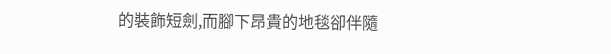的裝飾短劍,而腳下昂貴的地毯卻伴隨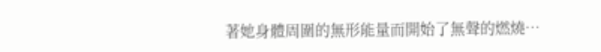著她身體周圍的無形能量而開始了無聲的燃燒…